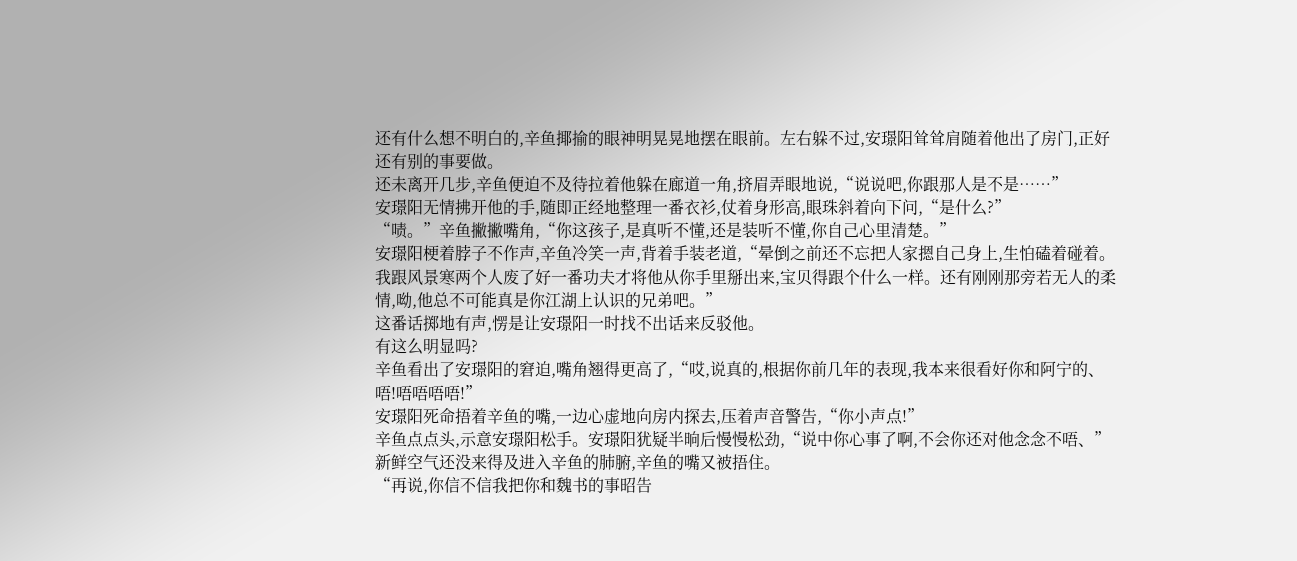还有什么想不明白的,辛鱼揶揄的眼神明晃晃地摆在眼前。左右躲不过,安璟阳耸耸肩随着他出了房门,正好还有别的事要做。
还未离开几步,辛鱼便迫不及待拉着他躲在廊道一角,挤眉弄眼地说,“说说吧,你跟那人是不是……”
安璟阳无情拂开他的手,随即正经地整理一番衣衫,仗着身形高,眼珠斜着向下问,“是什么?”
“啧。”辛鱼撇撇嘴角,“你这孩子,是真听不懂,还是装听不懂,你自己心里清楚。”
安璟阳梗着脖子不作声,辛鱼冷笑一声,背着手装老道,“晕倒之前还不忘把人家摁自己身上,生怕磕着碰着。我跟风景寒两个人废了好一番功夫才将他从你手里掰出来,宝贝得跟个什么一样。还有刚刚那旁若无人的柔情,呦,他总不可能真是你江湖上认识的兄弟吧。”
这番话掷地有声,愣是让安璟阳一时找不出话来反驳他。
有这么明显吗?
辛鱼看出了安璟阳的窘迫,嘴角翘得更高了,“哎,说真的,根据你前几年的表现,我本来很看好你和阿宁的、唔!唔唔唔唔!”
安璟阳死命捂着辛鱼的嘴,一边心虚地向房内探去,压着声音警告,“你小声点!”
辛鱼点点头,示意安璟阳松手。安璟阳犹疑半晌后慢慢松劲,“说中你心事了啊,不会你还对他念念不唔、”新鲜空气还没来得及进入辛鱼的肺腑,辛鱼的嘴又被捂住。
“再说,你信不信我把你和魏书的事昭告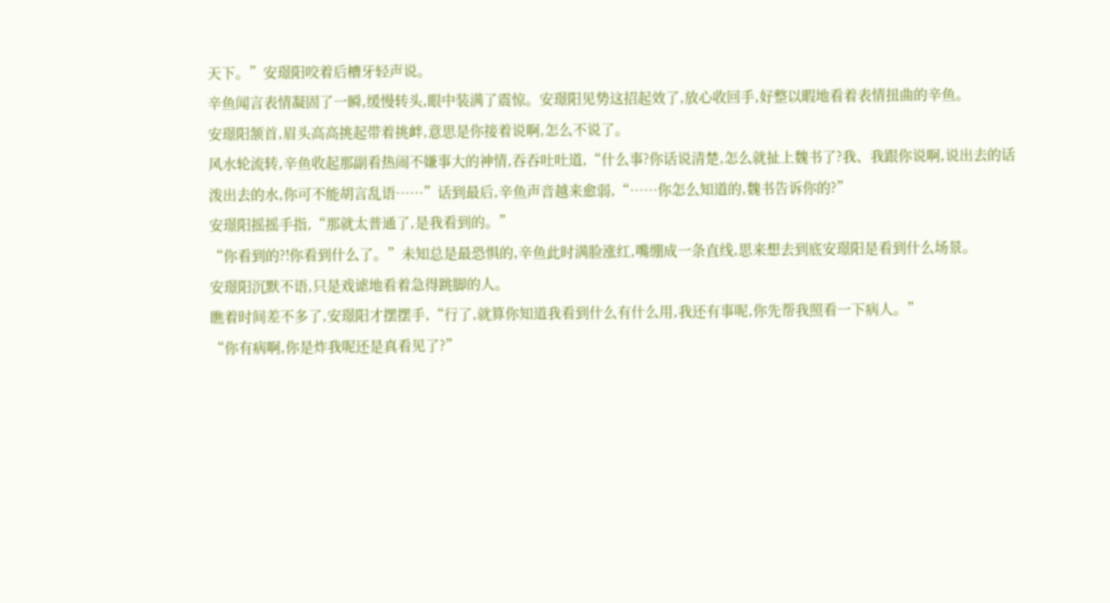天下。”安璟阳咬着后槽牙轻声说。
辛鱼闻言表情凝固了一瞬,缓慢转头,眼中装满了震惊。安璟阳见势这招起效了,放心收回手,好整以暇地看着表情扭曲的辛鱼。
安璟阳颔首,眉头高高挑起带着挑衅,意思是你接着说啊,怎么不说了。
风水轮流转,辛鱼收起那副看热闹不嫌事大的神情,吞吞吐吐道,“什么事?你话说清楚,怎么就扯上魏书了?我、我跟你说啊,说出去的话泼出去的水,你可不能胡言乱语……”话到最后,辛鱼声音越来愈弱,“……你怎么知道的,魏书告诉你的?”
安璟阳摇摇手指,“那就太普通了,是我看到的。”
“你看到的?!你看到什么了。”未知总是最恐惧的,辛鱼此时满脸涨红,嘴绷成一条直线,思来想去到底安璟阳是看到什么场景。
安璟阳沉默不语,只是戏谑地看着急得跳脚的人。
瞧着时间差不多了,安璟阳才摆摆手,“行了,就算你知道我看到什么有什么用,我还有事呢,你先帮我照看一下病人。”
“你有病啊,你是炸我呢还是真看见了?”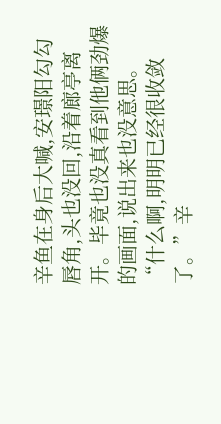辛鱼在身后大喊,安璟阳勾勾唇角,头也没回,沿着廊亭离开。毕竟也没真看到他俩劲爆的画面,说出来也没意思。
“什么啊,明明已经很收敛了。”辛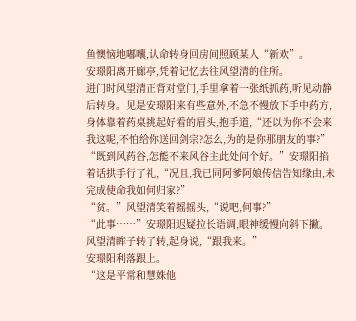鱼懊恼地嘟囔,认命转身回房间照顾某人“新欢”。
安璟阳离开廊亭,凭着记忆去往风望清的住所。
进门时风望清正背对堂门,手里拿着一张纸抓药,听见动静后转身。见是安璟阳来有些意外,不急不慢放下手中药方,身体靠着药桌挑起好看的眉头,抱手道,“还以为你不会来我这呢,不怕给你送回剑宗?怎么,为的是你那朋友的事?”
“既到风药谷,怎能不来风谷主此处问个好。”安璟阳掐着话拱手行了礼,“况且,我已同阿爹阿娘传信告知缘由,未完成使命我如何归家?”
“贫。”风望清笑着摇摇头,“说吧,何事?”
“此事……”安璟阳迟疑拉长语调,眼神缓慢向斜下撇。风望清眸子转了转,起身说,“跟我来。”
安璟阳利落跟上。
“这是平常和慧姝他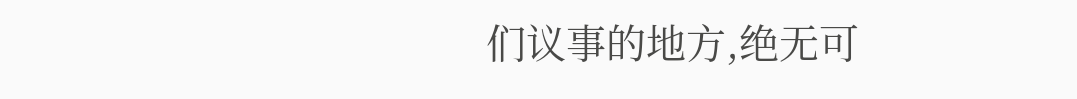们议事的地方,绝无可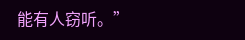能有人窃听。”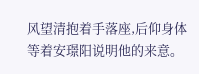风望清抱着手落座,后仰身体等着安璟阳说明他的来意。